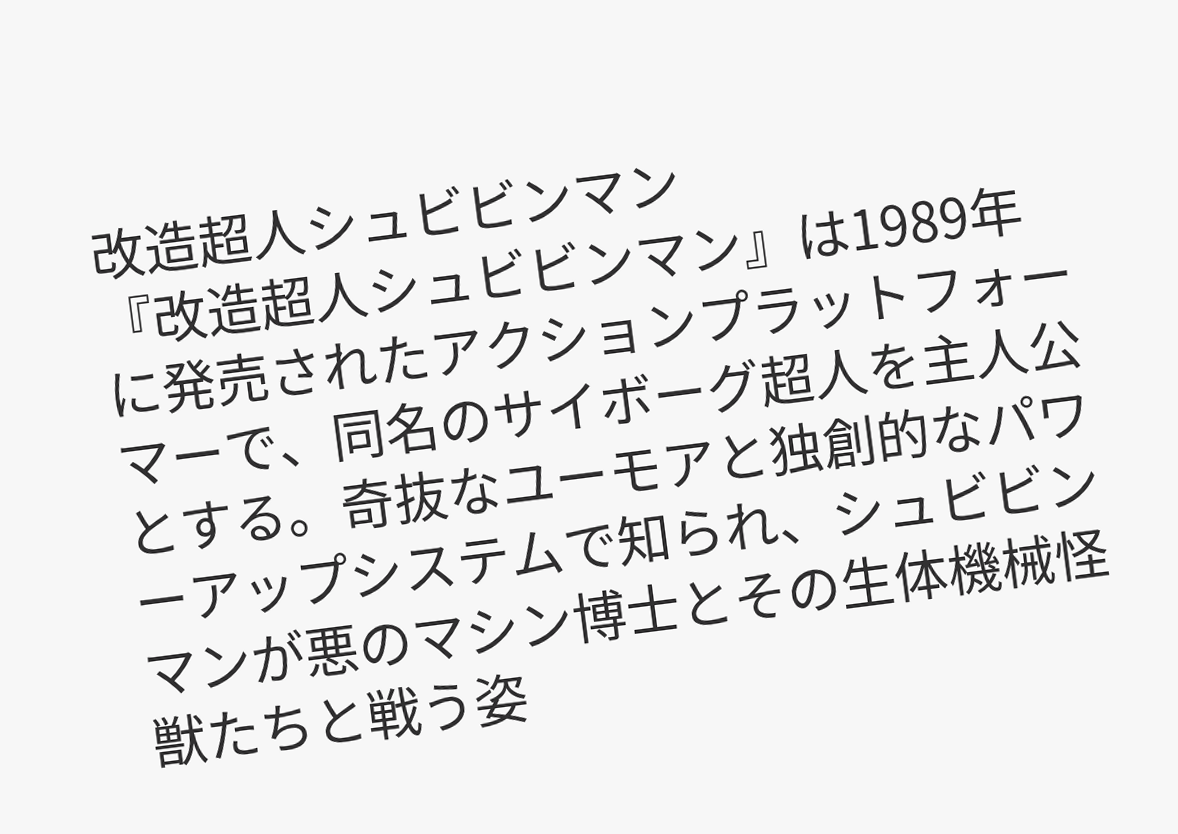改造超人シュビビンマン
『改造超人シュビビンマン』は1989年に発売されたアクションプラットフォーマーで、同名のサイボーグ超人を主人公とする。奇抜なユーモアと独創的なパワーアップシステムで知られ、シュビビンマンが悪のマシン博士とその生体機械怪獣たちと戦う姿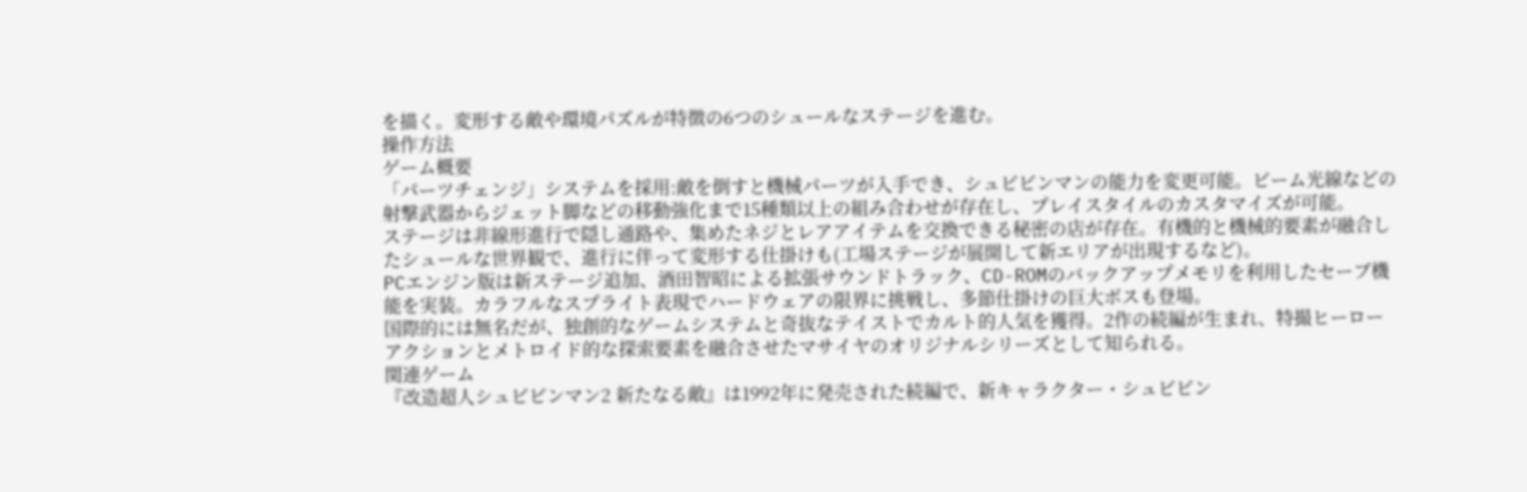を描く。変形する敵や環境パズルが特徴の6つのシュールなステージを進む。
操作方法
ゲーム概要
「パーツチェンジ」システムを採用:敵を倒すと機械パーツが入手でき、シュビビンマンの能力を変更可能。ビーム光線などの射撃武器からジェット脚などの移動強化まで15種類以上の組み合わせが存在し、プレイスタイルのカスタマイズが可能。
ステージは非線形進行で隠し通路や、集めたネジとレアアイテムを交換できる秘密の店が存在。有機的と機械的要素が融合したシュールな世界観で、進行に伴って変形する仕掛けも(工場ステージが展開して新エリアが出現するなど)。
PCエンジン版は新ステージ追加、酒田智昭による拡張サウンドトラック、CD-ROMのバックアップメモリを利用したセーブ機能を実装。カラフルなスプライト表現でハードウェアの限界に挑戦し、多節仕掛けの巨大ボスも登場。
国際的には無名だが、独創的なゲームシステムと奇抜なテイストでカルト的人気を獲得。2作の続編が生まれ、特撮ヒーローアクションとメトロイド的な探索要素を融合させたマサイヤのオリジナルシリーズとして知られる。
関連ゲーム
『改造超人シュビビンマン2 新たなる敵』は1992年に発売された続編で、新キャラクター・シュビビン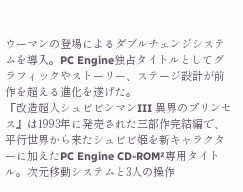ウーマンの登場によるダブルチェンジシステムを導入。PC Engine独占タイトルとしてグラフィックやストーリー、ステージ設計が前作を超える進化を遂げた。
『改造超人シュビビンマンIII 異界のプリンセス』は1993年に発売された三部作完結編で、平行世界から来たシュビビ姫を新キャラクターに加えたPC Engine CD-ROM²専用タイトル。次元移動システムと3人の操作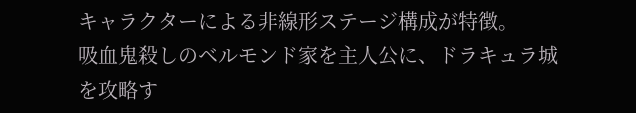キャラクターによる非線形ステージ構成が特徴。
吸血鬼殺しのベルモンド家を主人公に、ドラキュラ城を攻略す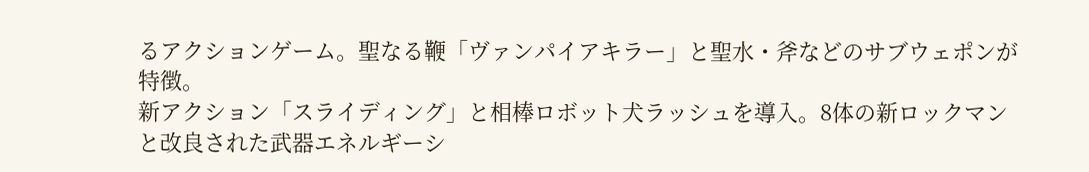るアクションゲーム。聖なる鞭「ヴァンパイアキラー」と聖水・斧などのサブウェポンが特徴。
新アクション「スライディング」と相棒ロボット犬ラッシュを導入。8体の新ロックマンと改良された武器エネルギーシ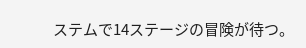ステムで14ステージの冒険が待つ。